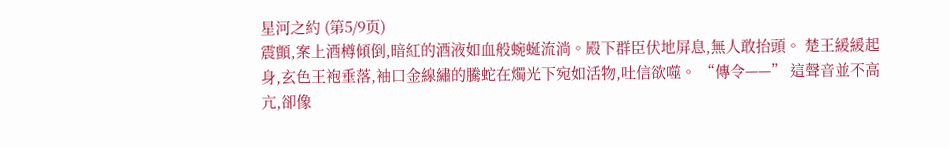星河之約 (第5/9页)
震顫,案上酒樽傾倒,暗紅的酒液如血般蜿蜒流淌。殿下群臣伏地屏息,無人敢抬頭。 楚王緩緩起身,玄色王袍垂落,袖口金線繡的騰蛇在燭光下宛如活物,吐信欲噬。 “傳令——” 這聲音並不高亢,卻像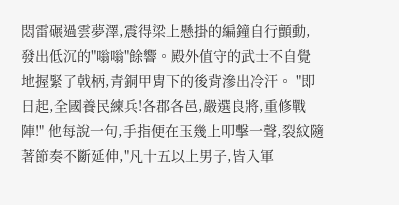悶雷碾過雲夢澤,震得梁上懸掛的編鐘自行顫動,發出低沉的"嗡嗡"餘響。殿外值守的武士不自覺地握緊了戟柄,青銅甲胄下的後背滲出冷汗。 "即日起,全國養民練兵!各郡各邑,嚴選良將,重修戰陣!" 他每說一句,手指便在玉幾上叩擊一聲,裂紋隨著節奏不斷延伸,"凡十五以上男子,皆入軍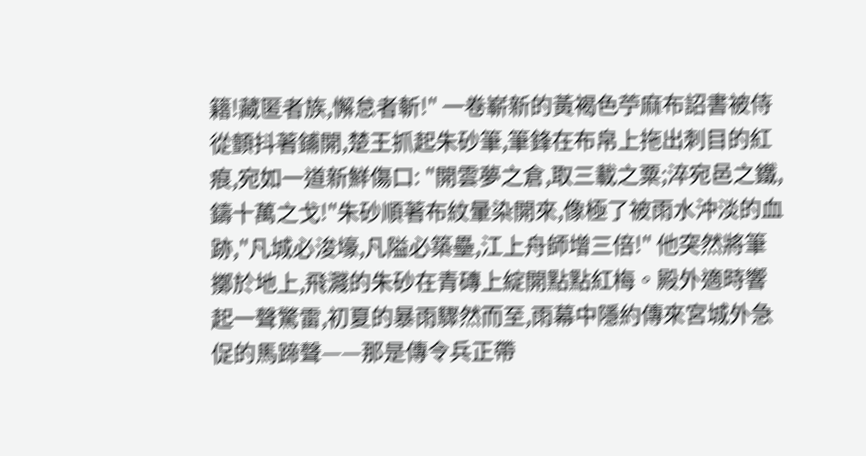籍!藏匿者族,懈怠者斬!" 一卷嶄新的黃褐色苧麻布詔書被侍從顫抖著鋪開,楚王抓起朱砂筆,筆鋒在布帛上拖出刺目的紅痕,宛如一道新鮮傷口: "開雲夢之倉,取三載之粟;淬宛邑之鐵,鑄十萬之戈!"朱砂順著布紋暈染開來,像極了被雨水沖淡的血跡,"凡城必浚壕,凡隘必築壘,江上舟師增三倍!" 他突然將筆擲於地上,飛濺的朱砂在青磚上綻開點點紅梅。殿外適時響起一聲驚雷,初夏的暴雨驟然而至,雨幕中隱約傳來宮城外急促的馬蹄聲——那是傳令兵正帶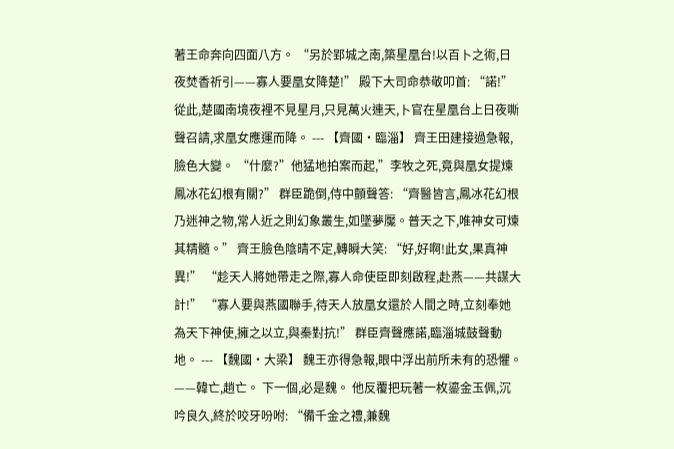著王命奔向四面八方。 “另於郢城之南,築星凰台!以百卜之術,日夜焚香祈引——寡人要凰女降楚!” 殿下大司命恭敬叩首: “諾!” 從此,楚國南境夜裡不見星月,只見萬火連天,卜官在星凰台上日夜嘶聲召請,求凰女應運而降。 --- 【齊國·臨淄】 齊王田建接過急報,臉色大變。 “什麼?”他猛地拍案而起,”李牧之死,竟與凰女提煉鳳冰花幻根有關?” 群臣跪倒,侍中顫聲答: “齊醫皆言,鳳冰花幻根乃迷神之物,常人近之則幻象叢生,如墜夢魘。普天之下,唯神女可煉其精髓。” 齊王臉色陰晴不定,轉瞬大笑: “好,好啊!此女,果真神異!” “趁天人將她帶走之際,寡人命使臣即刻啟程,赴燕——共謀大計!” “寡人要與燕國聯手,待天人放凰女還於人間之時,立刻奉她為天下神使,擁之以立,與秦對抗!” 群臣齊聲應諾,臨淄城鼓聲動地。 --- 【魏國·大梁】 魏王亦得急報,眼中浮出前所未有的恐懼。 ——韓亡,趙亡。 下一個,必是魏。 他反覆把玩著一枚鎏金玉佩,沉吟良久,終於咬牙吩咐: “備千金之禮,兼魏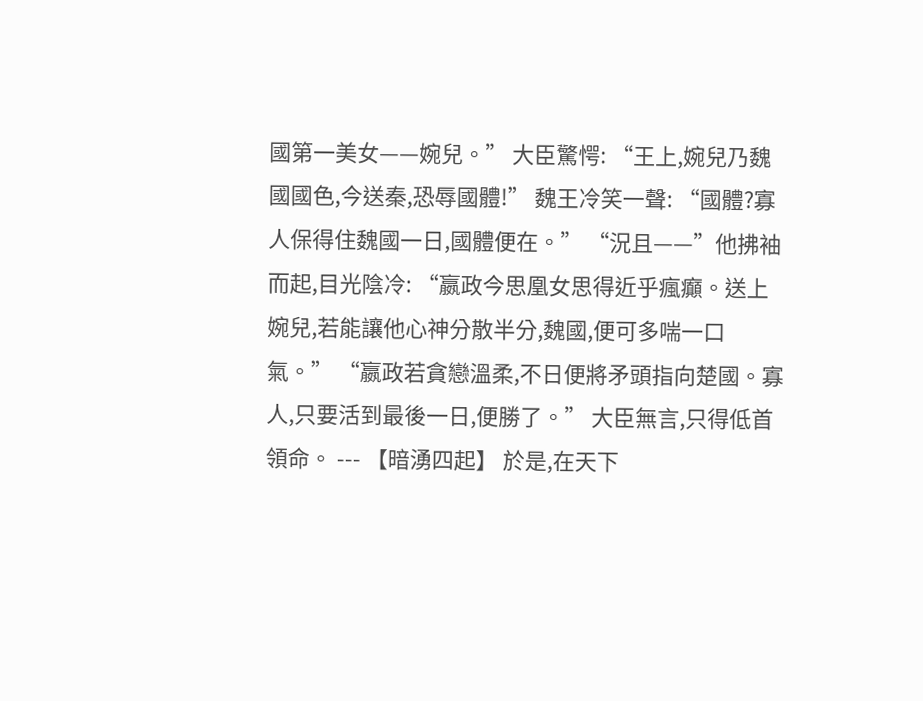國第一美女——婉兒。” 大臣驚愕: “王上,婉兒乃魏國國色,今送秦,恐辱國體!” 魏王冷笑一聲: “國體?寡人保得住魏國一日,國體便在。” “況且——”他拂袖而起,目光陰冷: “嬴政今思凰女思得近乎瘋癲。送上婉兒,若能讓他心神分散半分,魏國,便可多喘一口氣。” “嬴政若貪戀溫柔,不日便將矛頭指向楚國。寡人,只要活到最後一日,便勝了。” 大臣無言,只得低首領命。 --- 【暗湧四起】 於是,在天下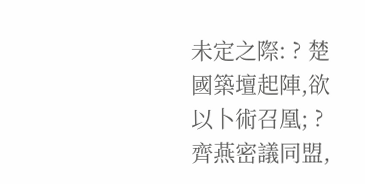未定之際: ? 楚國築壇起陣,欲以卜術召凰; ? 齊燕密議同盟,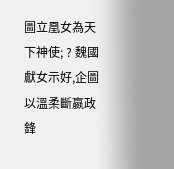圖立凰女為天下神使; ? 魏國獻女示好,企圖以溫柔斷嬴政鋒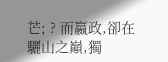芒; ? 而嬴政,卻在驪山之巔,獨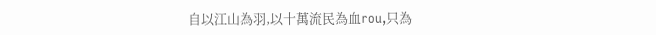自以江山為羽,以十萬流民為血rou,只為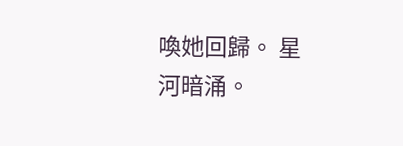喚她回歸。 星河暗涌。